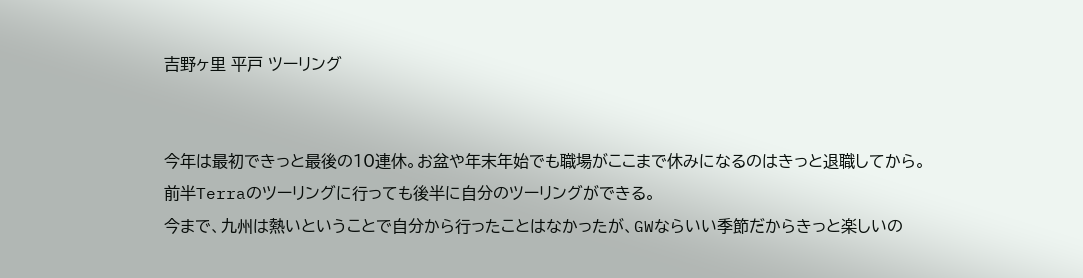吉野ヶ里 平戸 ツーリング


今年は最初できっと最後の10連休。お盆や年末年始でも職場がここまで休みになるのはきっと退職してから。
前半Terraのツーリングに行っても後半に自分のツーリングができる。
今まで、九州は熱いということで自分から行ったことはなかったが、GWならいい季節だからきっと楽しいの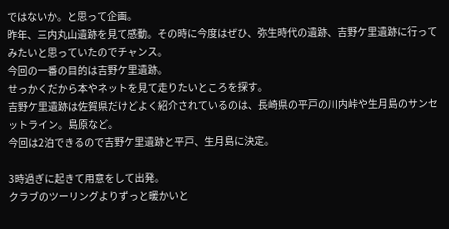ではないか。と思って企画。
昨年、三内丸山遺跡を見て感動。その時に今度はぜひ、弥生時代の遺跡、吉野ケ里遺跡に行ってみたいと思っていたのでチャンス。
今回の一番の目的は吉野ケ里遺跡。
せっかくだから本やネットを見て走りたいところを探す。
吉野ケ里遺跡は佐賀県だけどよく紹介されているのは、長崎県の平戸の川内峠や生月島のサンセットライン。島原など。
今回は2泊できるので吉野ケ里遺跡と平戸、生月島に決定。

3時過ぎに起きて用意をして出発。
クラブのツーリングよりずっと暖かいと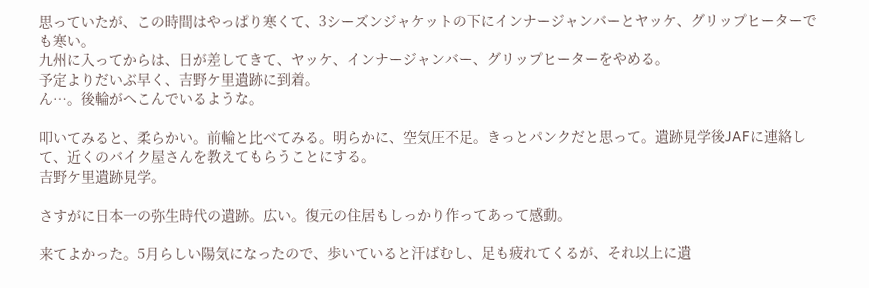思っていたが、この時間はやっぱり寒くて、3シーズンジャケットの下にインナージャンバーとヤッケ、グリップヒーターでも寒い。
九州に入ってからは、日が差してきて、ヤッケ、インナージャンバー、グリップヒーターをやめる。
予定よりだいぶ早く、吉野ケ里遺跡に到着。
ん…。後輪がへこんでいるような。

叩いてみると、柔らかい。前輪と比べてみる。明らかに、空気圧不足。きっとパンクだと思って。遺跡見学後JAFに連絡して、近くのバイク屋さんを教えてもらうことにする。
吉野ケ里遺跡見学。

さすがに日本一の弥生時代の遺跡。広い。復元の住居もしっかり作ってあって感動。

来てよかった。5月らしい陽気になったので、歩いていると汗ばむし、足も疲れてくるが、それ以上に遺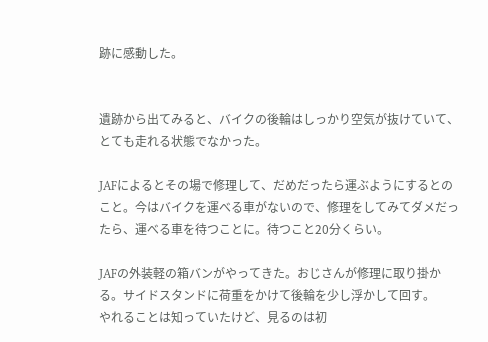跡に感動した。


遺跡から出てみると、バイクの後輪はしっかり空気が抜けていて、とても走れる状態でなかった。

JAFによるとその場で修理して、だめだったら運ぶようにするとのこと。今はバイクを運べる車がないので、修理をしてみてダメだったら、運べる車を待つことに。待つこと20分くらい。

JAFの外装軽の箱バンがやってきた。おじさんが修理に取り掛かる。サイドスタンドに荷重をかけて後輪を少し浮かして回す。
やれることは知っていたけど、見るのは初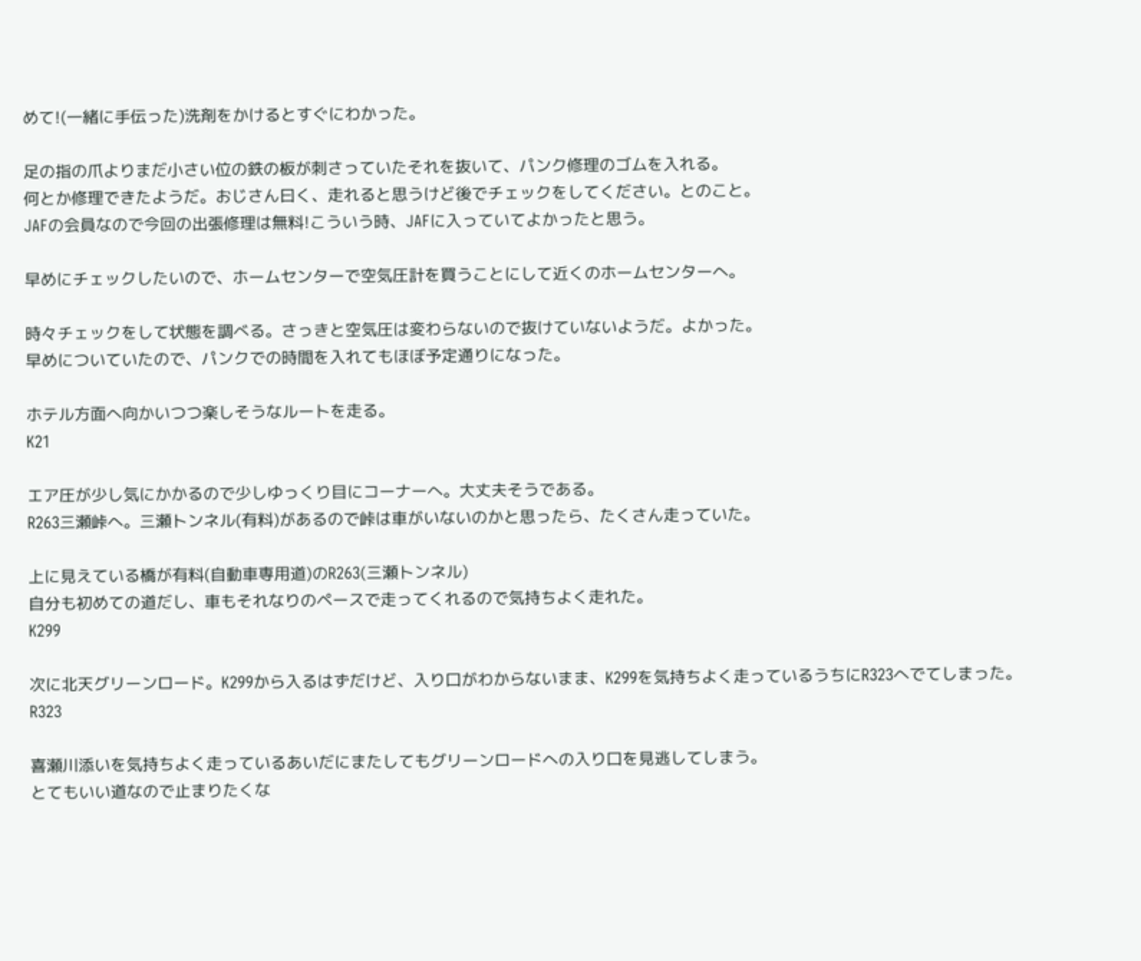めて!(一緒に手伝った)洗剤をかけるとすぐにわかった。

足の指の爪よりまだ小さい位の鉄の板が刺さっていたそれを抜いて、パンク修理のゴムを入れる。
何とか修理できたようだ。おじさん曰く、走れると思うけど後でチェックをしてください。とのこと。
JAFの会員なので今回の出張修理は無料!こういう時、JAFに入っていてよかったと思う。

早めにチェックしたいので、ホームセンターで空気圧計を買うことにして近くのホームセンターへ。

時々チェックをして状態を調べる。さっきと空気圧は変わらないので抜けていないようだ。よかった。
早めについていたので、パンクでの時間を入れてもほぼ予定通りになった。

ホテル方面へ向かいつつ楽しそうなルートを走る。
K21

エア圧が少し気にかかるので少しゆっくり目にコーナーへ。大丈夫そうである。
R263三瀬峠へ。三瀬トンネル(有料)があるので峠は車がいないのかと思ったら、たくさん走っていた。

上に見えている橋が有料(自動車専用道)のR263(三瀬トンネル)
自分も初めての道だし、車もそれなりのペースで走ってくれるので気持ちよく走れた。
K299

次に北天グリーンロード。K299から入るはずだけど、入り口がわからないまま、K299を気持ちよく走っているうちにR323へでてしまった。
R323

喜瀬川添いを気持ちよく走っているあいだにまたしてもグリーンロードへの入り口を見逃してしまう。
とてもいい道なので止まりたくな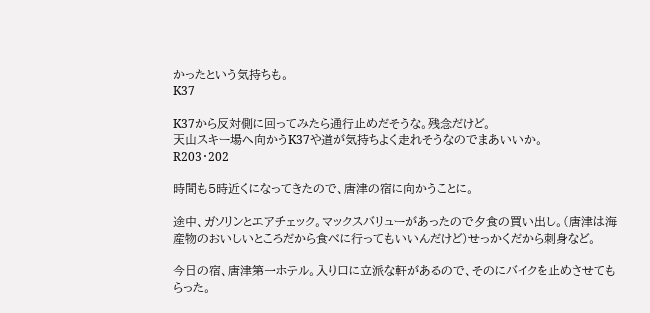かったという気持ちも。
K37

K37から反対側に回ってみたら通行止めだそうな。残念だけど。
天山スキー場へ向かうK37や道が気持ちよく走れそうなのでまあいいか。
R203・202

時間も5時近くになってきたので、唐津の宿に向かうことに。

途中、ガソリンとエアチェック。マックスバリューがあったので夕食の買い出し。(唐津は海産物のおいしいところだから食べに行ってもいいんだけど)せっかくだから刺身など。

今日の宿、唐津第一ホテル。入り口に立派な軒があるので、そのにバイクを止めさせてもらった。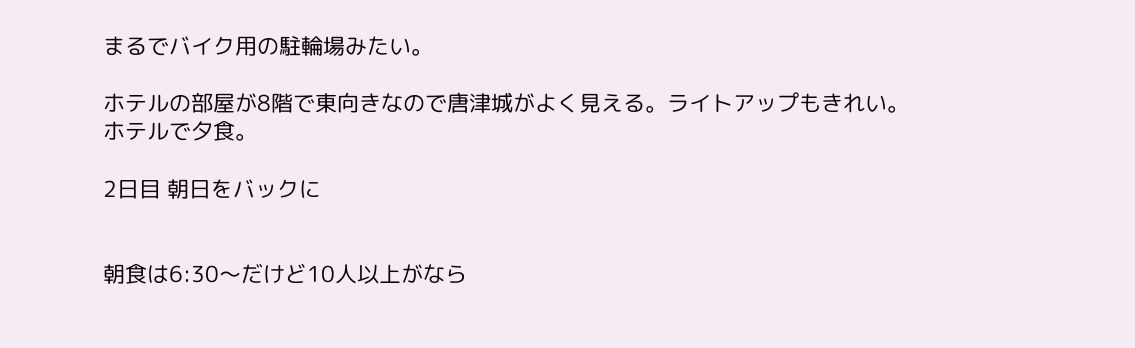まるでバイク用の駐輪場みたい。

ホテルの部屋が8階で東向きなので唐津城がよく見える。ライトアップもきれい。
ホテルで夕食。

2日目 朝日をバックに


朝食は6:30〜だけど10人以上がなら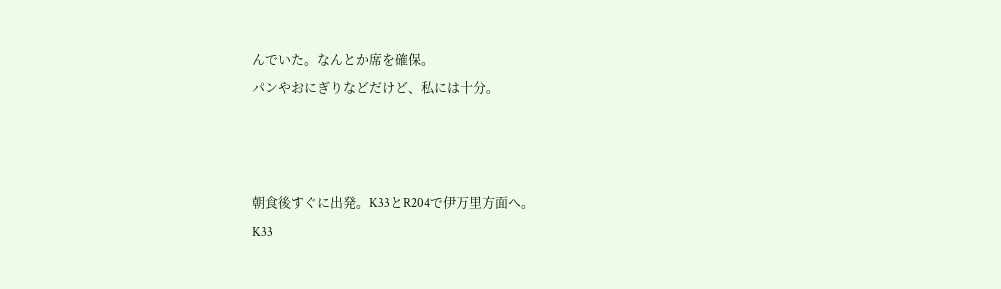んでいた。なんとか席を確保。
パンやおにぎりなどだけど、私には十分。



朝食後すぐに出発。K33とR204で伊万里方面へ。
K33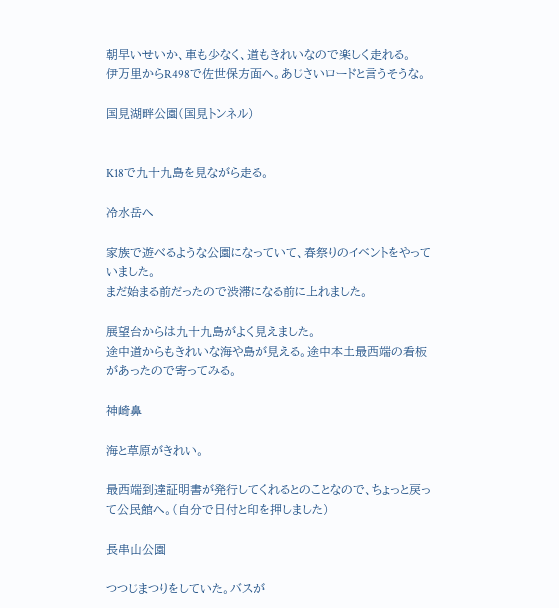朝早いせいか、車も少なく、道もきれいなので楽しく走れる。
伊万里からR498で佐世保方面へ。あじさいロードと言うそうな。

国見湖畔公園(国見トンネル)


K18で九十九島を見ながら走る。

冷水岳へ

家族で遊べるような公園になっていて、春祭りのイベントをやっていました。
まだ始まる前だったので渋滞になる前に上れました。

展望台からは九十九島がよく見えました。
途中道からもきれいな海や島が見える。途中本土最西端の看板があったので寄ってみる。

神崎鼻

海と草原がきれい。

最西端到達証明書が発行してくれるとのことなので、ちょっと戻って公民館へ。(自分で日付と印を押しました)

長串山公園

つつじまつりをしていた。バスが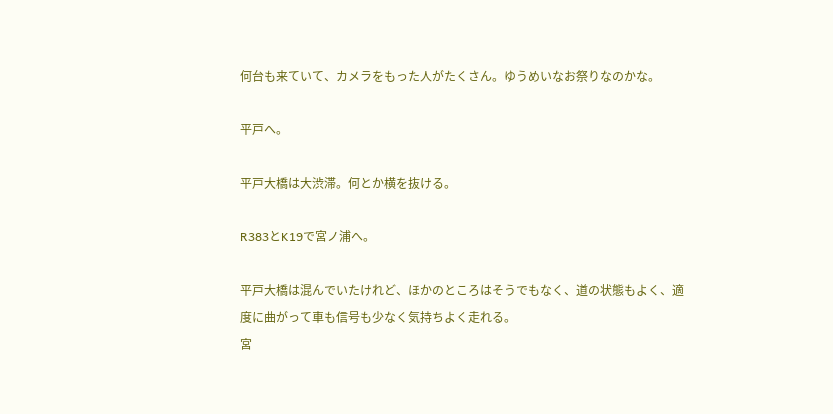何台も来ていて、カメラをもった人がたくさん。ゆうめいなお祭りなのかな。

平戸へ。

平戸大橋は大渋滞。何とか横を抜ける。

R383とK19で宮ノ浦へ。

平戸大橋は混んでいたけれど、ほかのところはそうでもなく、道の状態もよく、適度に曲がって車も信号も少なく気持ちよく走れる。
宮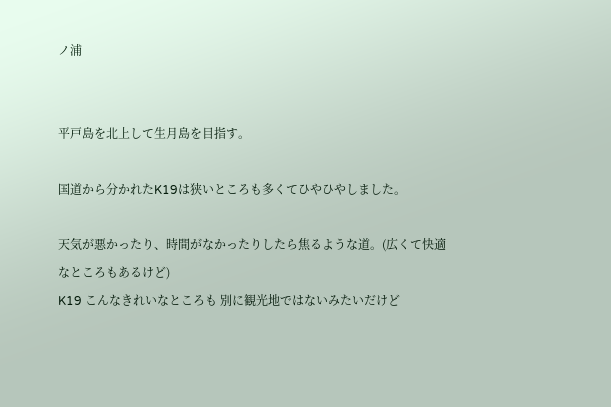ノ浦


平戸島を北上して生月島を目指す。

国道から分かれたK19は狭いところも多くてひやひやしました。

天気が悪かったり、時間がなかったりしたら焦るような道。(広くて快適なところもあるけど)
K19 こんなきれいなところも 別に観光地ではないみたいだけど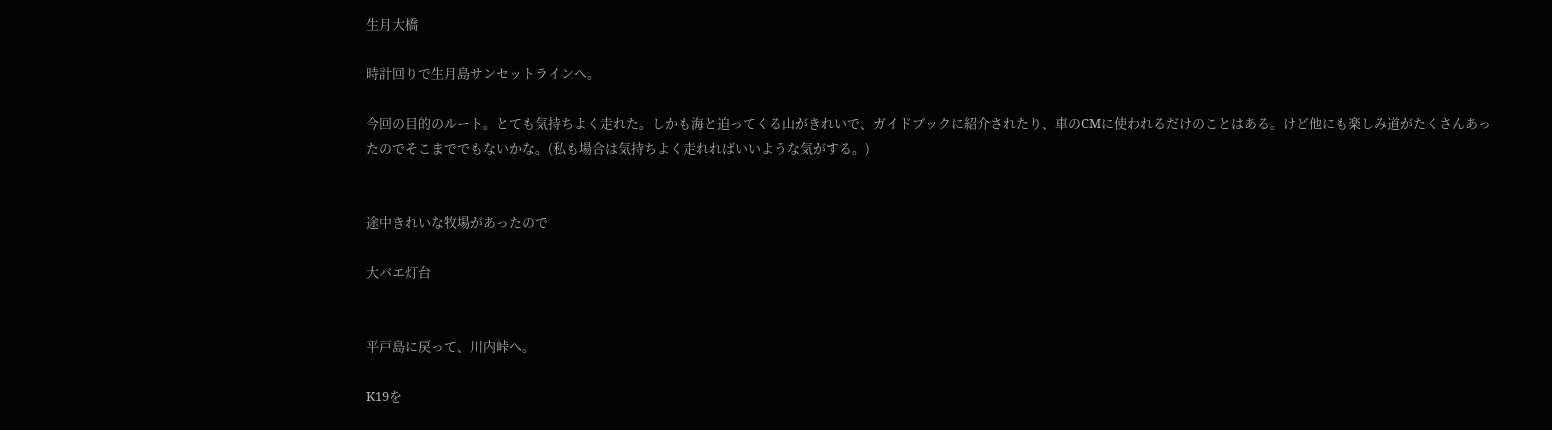生月大橋

時計回りで生月島サンセットラインへ。

今回の目的のルート。とても気持ちよく走れた。しかも海と迫ってくる山がきれいで、ガイドブックに紹介されたり、車のCMに使われるだけのことはある。けど他にも楽しみ道がたくさんあったのでそこまででもないかな。(私も場合は気持ちよく走れればいいような気がする。)


途中きれいな牧場があったので

大バエ灯台


平戸島に戻って、川内峠へ。

K19を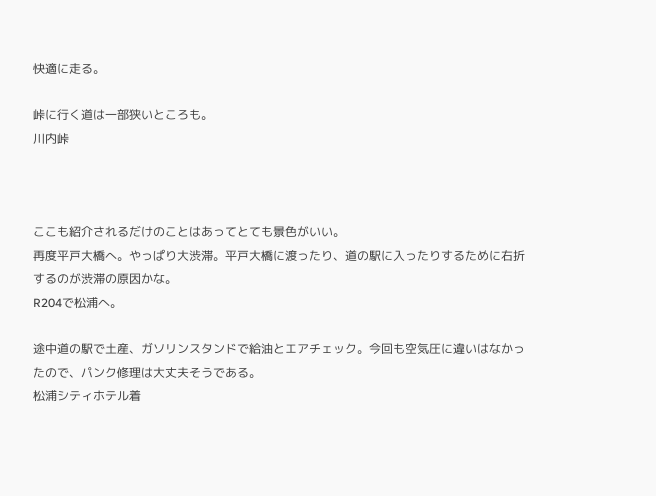快適に走る。

峠に行く道は一部狭いところも。
川内峠



ここも紹介されるだけのことはあってとても景色がいい。
再度平戸大橋へ。やっぱり大渋滞。平戸大橋に渡ったり、道の駅に入ったりするために右折するのが渋滞の原因かな。
R204で松浦へ。

途中道の駅で土産、ガソリンスタンドで給油とエアチェック。今回も空気圧に違いはなかったので、パンク修理は大丈夫そうである。
松浦シティホテル着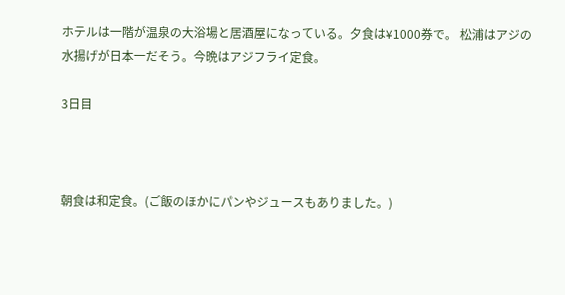ホテルは一階が温泉の大浴場と居酒屋になっている。夕食は¥1000券で。 松浦はアジの水揚げが日本一だそう。今晩はアジフライ定食。

3日目



朝食は和定食。(ご飯のほかにパンやジュースもありました。)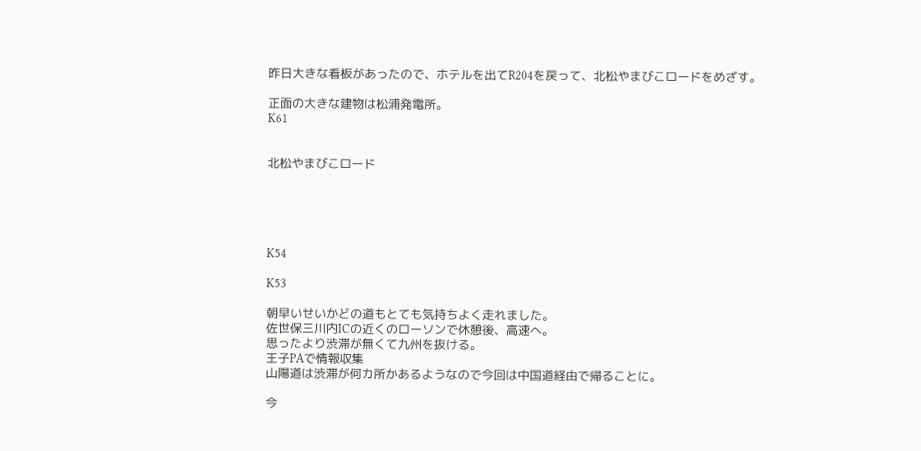昨日大きな看板があったので、ホテルを出てR204を戻って、北松やまびこロードをめざす。

正面の大きな建物は松浦発電所。
K61


北松やまびこロード





K54

K53

朝早いせいかどの道もとても気持ちよく走れました。
佐世保三川内ICの近くのローソンで休憩後、高速へ。
思ったより渋滞が無くて九州を抜ける。
王子PAで情報収集
山陽道は渋滞が何カ所かあるようなので今回は中国道経由で帰ることに。

今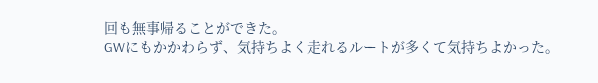回も無事帰ることができた。
GWにもかかわらず、気持ちよく走れるルートが多くて気持ちよかった。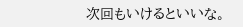次回もいけるといいな。